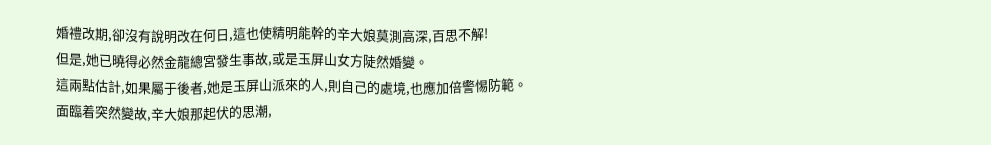婚禮改期,卻沒有說明改在何日,這也使精明能幹的辛大娘莫測高深,百思不解!
但是,她已曉得必然金龍總宮發生事故,或是玉屏山女方陡然婚變。
這兩點估計,如果屬于後者,她是玉屏山派來的人,則自己的處境,也應加倍警惕防範。
面臨着突然變故,辛大娘那起伏的思潮,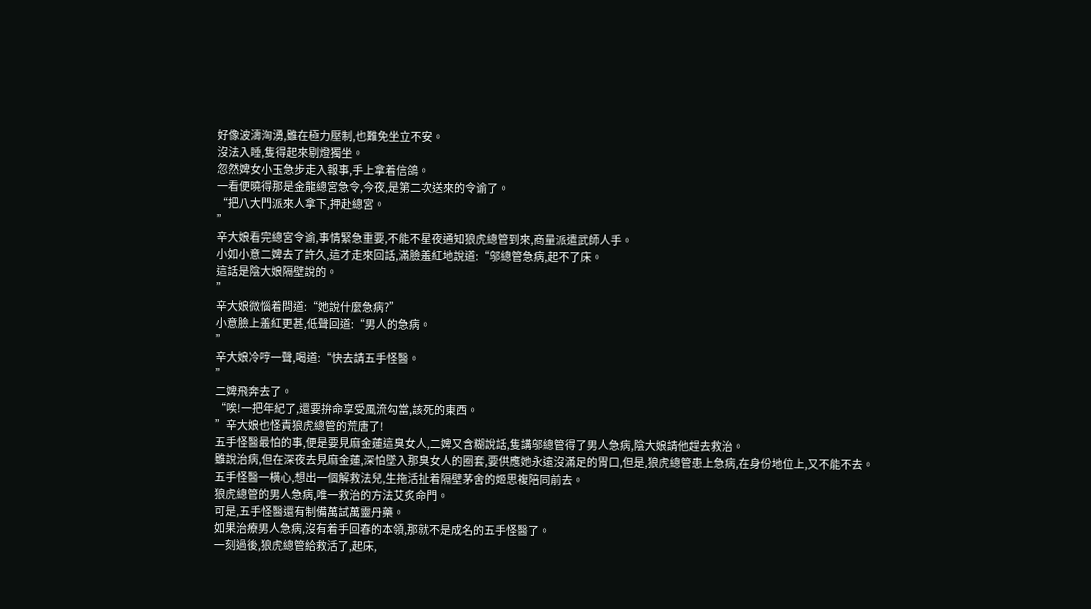好像波濤洶湧,雖在極力壓制,也難免坐立不安。
沒法入睡,隻得起來剔燈獨坐。
忽然婢女小玉急步走入報事,手上拿着信鴿。
一看便曉得那是金龍總宮急令,今夜,是第二次送來的令谕了。
“把八大門派來人拿下,押赴總宮。
”
辛大娘看完總宮令谕,事情緊急重要,不能不星夜通知狼虎總管到來,商量派遣武師人手。
小如小意二婢去了許久,這才走來回話,滿臉羞紅地說道:“邬總管急病,起不了床。
這話是陰大娘隔壁說的。
”
辛大娘微惱着問道:“她說什麼急病?”
小意臉上羞紅更甚,低聲回道:“男人的急病。
”
辛大娘冷哼一聲,喝道:“快去請五手怪醫。
”
二婢飛奔去了。
“唉!一把年紀了,還要拚命享受風流勾當,該死的東西。
”辛大娘也怪責狼虎總管的荒唐了!
五手怪醫最怕的事,便是要見麻金蓮這臭女人,二婢又含糊說話,隻講邬總管得了男人急病,陰大娘請他趕去救治。
雖說治病,但在深夜去見麻金蓮,深怕墜入那臭女人的圈套,要供應她永遠沒滿足的胃口,但是,狼虎總管患上急病,在身份地位上,又不能不去。
五手怪醫一橫心,想出一個解救法兒,生拖活扯着隔壁茅舍的姬思複陪同前去。
狼虎總管的男人急病,唯一救治的方法艾炙命門。
可是,五手怪醫還有制備萬試萬靈丹藥。
如果治療男人急病,沒有着手回春的本領,那就不是成名的五手怪醫了。
一刻過後,狼虎總管給救活了,起床,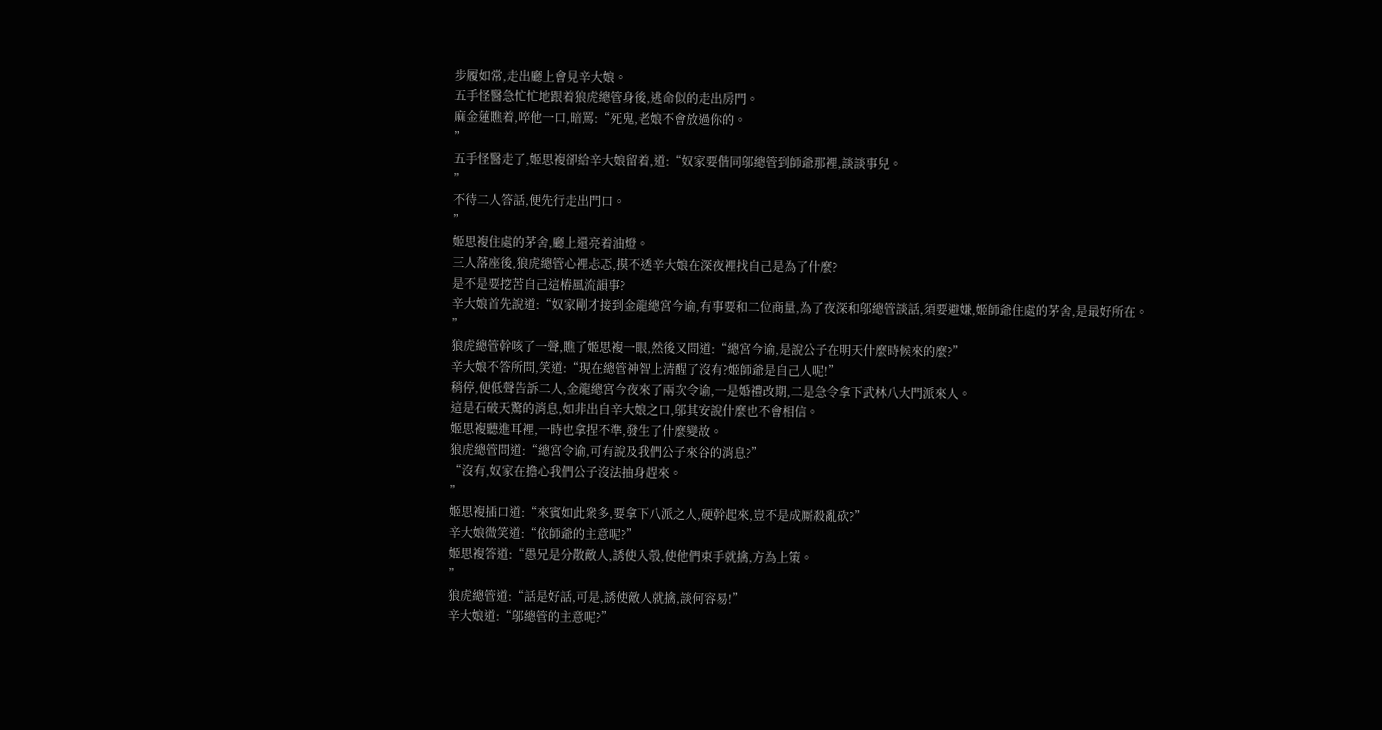步履如常,走出廳上會見辛大娘。
五手怪醫急忙忙地跟着狼虎總管身後,逃命似的走出房門。
麻金蓮瞧着,啐他一口,暗罵:“死鬼,老娘不會放過你的。
”
五手怪醫走了,姬思複卻給辛大娘留着,道:“奴家要偕同邬總管到師爺那裡,談談事兒。
”
不待二人答話,便先行走出門口。
”
姬思複住處的茅舍,廳上還亮着油燈。
三人落座後,狼虎總管心裡忐忑,摸不透辛大娘在深夜裡找自己是為了什麼?
是不是要挖苦自己這樁風流韻事?
辛大娘首先說道:“奴家剛才接到金龍總宮今谕,有事要和二位商量,為了夜深和邬總管談話,須要避嫌,姬師爺住處的茅舍,是最好所在。
”
狼虎總管幹咳了一聲,瞧了姬思複一眼,然後又問道:“總宮今谕,是說公子在明天什麼時候來的麼?”
辛大娘不答所問,笑道:“現在總管神智上清醒了沒有?姬師爺是自己人呢!”
稍停,便低聲告訴二人,金龍總宮今夜來了兩次令谕,一是婚禮改期,二是急令拿下武林八大門派來人。
這是石破天驚的消息,如非出自辛大娘之口,邬其安說什麼也不會相信。
姬思複聽進耳裡,一時也拿捏不準,發生了什麼變故。
狼虎總管問道:“總宮令谕,可有說及我們公子來谷的消息?”
“沒有,奴家在擔心我們公子沒法抽身趕來。
”
姬思複插口道:“來賓如此衆多,要拿下八派之人,硬幹起來,豈不是成厮殺亂砍?”
辛大娘微笑道:“依師爺的主意呢?”
姬思複答道:“愚兄是分散敵人,誘使入彀,使他們束手就擒,方為上策。
”
狼虎總管道:“話是好話,可是,誘使敵人就擒,談何容易!”
辛大娘道:“邬總管的主意呢?”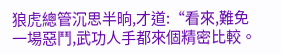狼虎總管沉思半晌,才道:“看來,難免一場惡鬥,武功人手都來個精密比較。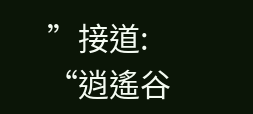”接道:
“逍遙谷